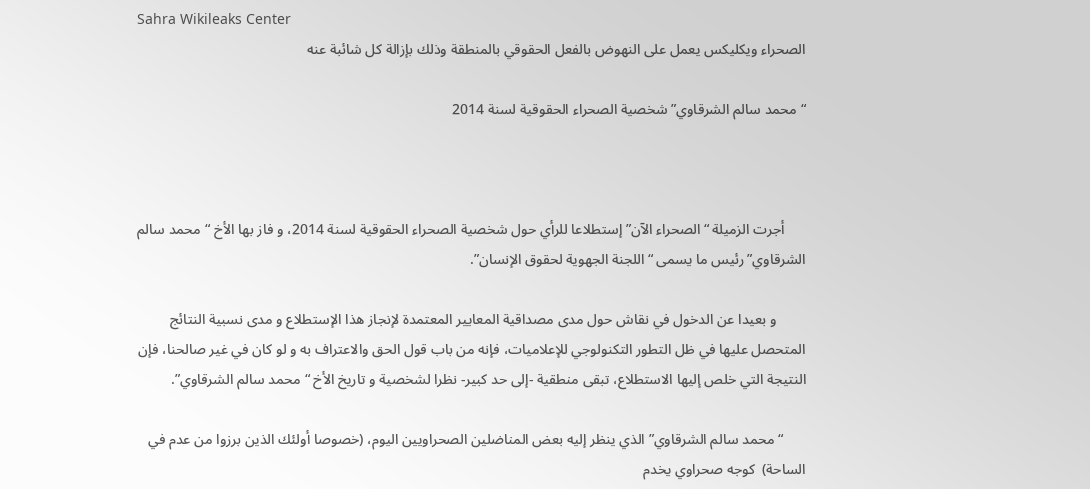Sahra Wikileaks Center
الصحراء ويكليكس يعمل على النهوض بالفعل الحقوقي بالمنطقة وذلك بإزالة كل شائبة عنه

“محمد سالم الشرقاوي” شخصية الصحراء الحقوقية لسنة 2014



      أجرت الزميلة “الصحراء الآن” إستطلاعا للرأي حول شخصية الصحراء الحقوقية لسنة 2014، و فاز بها الأخ “محمد سالم الشرقاوي” رئيس ما يسمى “اللجنة الجهوية لحقوق الإنسان”.

        و بعيدا عن الدخول في نقاش حول مدى مصداقية المعايير المعتمدة لإنجاز هذا الإستطلاع و مدى نسبية النتائج المتحصل عليها في ظل التطور التكنولوجي للإعلاميات، فإنه من باب قول الحق والاعتراف به و لو كان في غير صالحنا، فإن النتيجة التي خلص إليها الاستطلاع، تبقى منطقية -إلى حد كبير- نظرا لشخصية و تاريخ الأخ “محمد سالم الشرقاوي”.

      “محمد سالم الشرقاوي” الذي ينظر إليه بعض المناضلين الصحراويين اليوم، (خصوصا أولئك الذين برزوا من عدم في الساحة)  كوجه صحراوي يخدم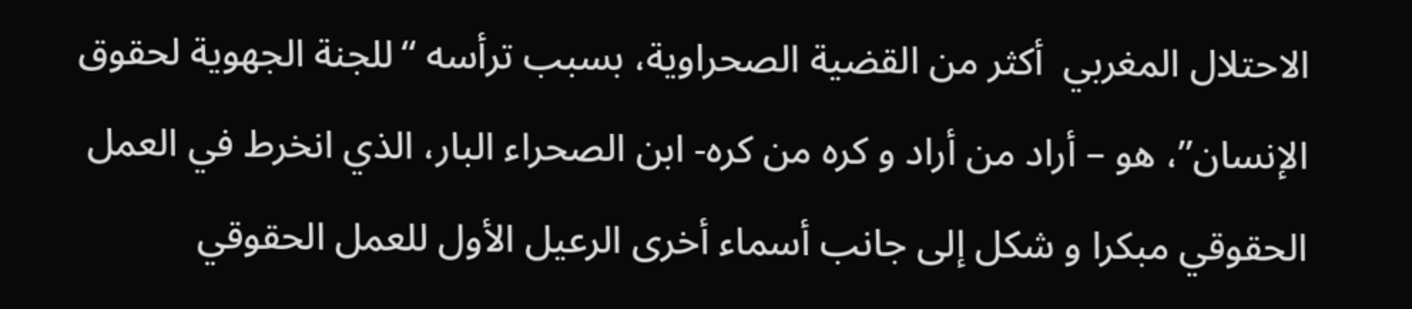الاحتلال المغربي  أكثر من القضية الصحراوية، بسبب ترأسه “للجنة الجهوية لحقوق الإنسان”، هو – أراد من أراد و كره من كره- ابن الصحراء البار، الذي انخرط في العمل الحقوقي مبكرا و شكل إلى جانب أسماء أخرى الرعيل الأول للعمل الحقوقي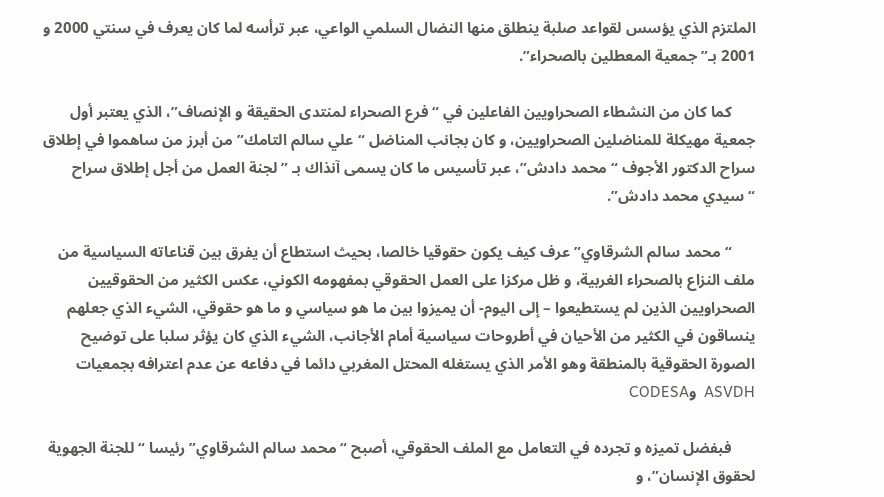الملتزم الذي يؤسس لقواعد صلبة ينطلق منها النضال السلمي الواعي، عبر ترأسه لما كان يعرف في سنتي 2000 و 2001 بـ”جمعية المعطلين بالصحراء”.

      كما كان من النشطاء الصحراويين الفاعلين في “فرع الصحراء لمنتدى الحقيقة و الإنصاف”، الذي يعتبر أول جمعية مهيكلة للمناضلين الصحراويين، و كان بجانب المناضل “علي سالم التامك” من أبرز من ساهموا في إطلاق سراح الدكتور الأجوف “محمد دادش”، عبر تأسيس ما كان يسمى آنذاك بـ ” لجنة العمل من أجل إطلاق سراح “سيدي محمد دادش”.

      “محمد سالم الشرقاوي” عرف كيف يكون حقوقيا خالصا، بحيث استطاع أن يفرق بين قناعاته السياسية من ملف النزاع بالصحراء الغربية، و ظل مركزا على العمل الحقوقي بمفهومه الكوني، عكس الكثير من الحقوقيين الصحراويين الذين لم يستطيعوا – إلى اليوم- أن يميزوا بين ما هو سياسي و ما هو حقوقي، الشيء الذي جعلهم ينساقون في الكثير من الأحيان في أطروحات سياسية أمام الأجانب، الشيء الذي كان يؤثر سلبا على توضيح الصورة الحقوقية بالمنطقة وهو الأمر الذي يستغله المحتل المغربي دائما في دفاعه عن عدم اعترافه بجمعيات ASVDH  وCODESA

      فبفضل تميزه و تجرده في التعامل مع الملف الحقوقي، أصبح “محمد سالم الشرقاوي” رئيسا “للجنة الجهوية لحقوق الإنسان”، و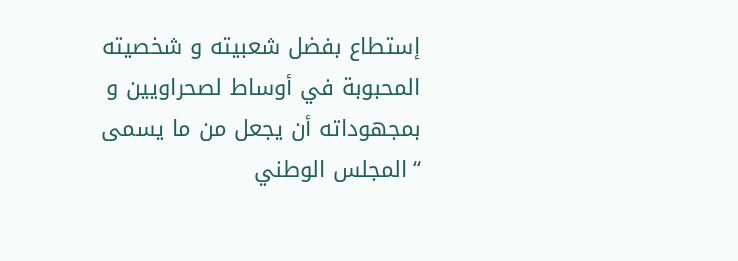إستطاع بفضل شعبيته و شخصيته المحبوبة في أوساط لصحراويين و بمجهوداته أن يجعل من ما يسمى “المجلس الوطني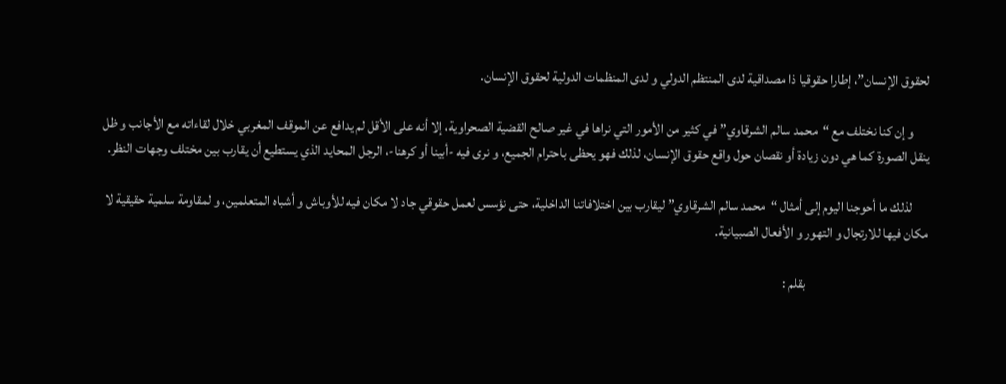لحقوق الإنسان”، إطارا حقوقيا ذا مصداقية لدى المنتظم الدولي و لدى المنظمات الدولية لحقوق الإنسان.

      و إن كنا نختلف مع “محمد سالم الشرقاوي” في كثير من الأمور التي نراها في غير صالح القضية الصحراوية، إلا أنه على الأقل لم يدافع عن الموقف المغربي خلال لقاءاته مع الأجانب و ظل ينقل الصورة كما هي دون زيادة أو نقصان حول واقع حقوق الإنسان، لذلك فهو يحظى باحترام الجميع، و نرى فيه -أبينا أو كرهنا-، الرجل المحايد الذي يستطيع أن يقارب بين مختلف وجهات النظر.

      لذلك ما أحوجنا اليوم إلى أمثال “محمد سالم الشرقاوي” ليقارب بين اختلافاتنا الداخلية، حتى نؤسس لعمل حقوقي جاد لا مكان فيه للأوباش و أشباه المتعلمين، و لمقاومة سلمية حقيقية لا مكان فيها للارتجال و التهور و الأفعال الصبيانية.

                                             بقلم :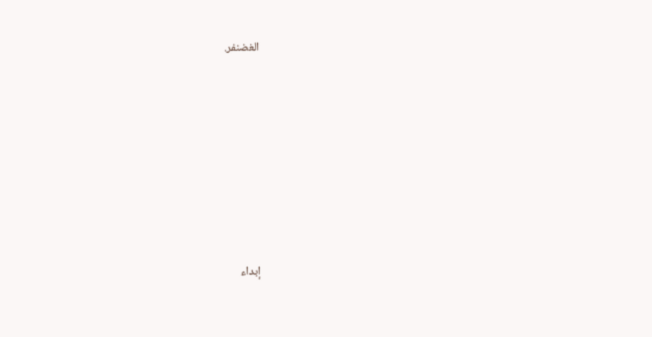الغضنفر.













إبداء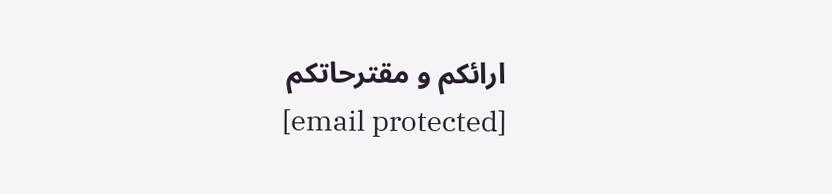ارائكم و مقترحاتكم
[email protected]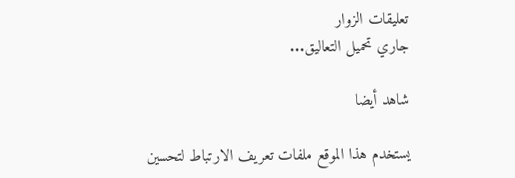تعليقات الزوار
جاري تحميل التعاليق...

شاهد أيضا

يستخدم هذا الموقع ملفات تعريف الارتباط لتحسين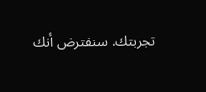تجربتك. سنفترض أنك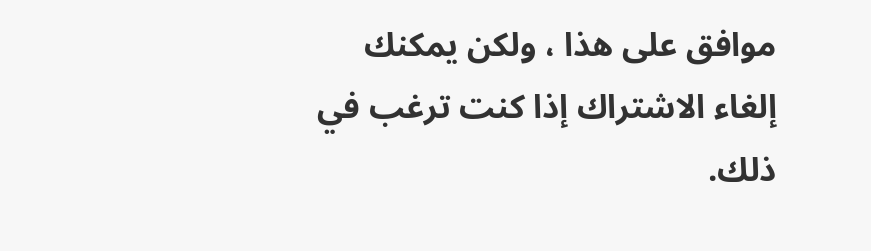موافق على هذا ، ولكن يمكنك إلغاء الاشتراك إذا كنت ترغب في ذلك.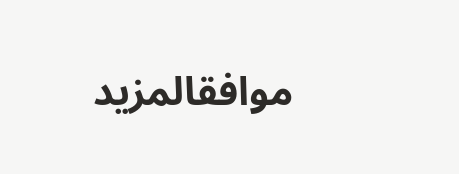موافقالمزيد